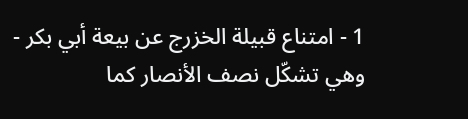1 - امتناع قبيلة الخزرج عن بيعة أبي بكر - وهي تشكّل نصف الأنصار كما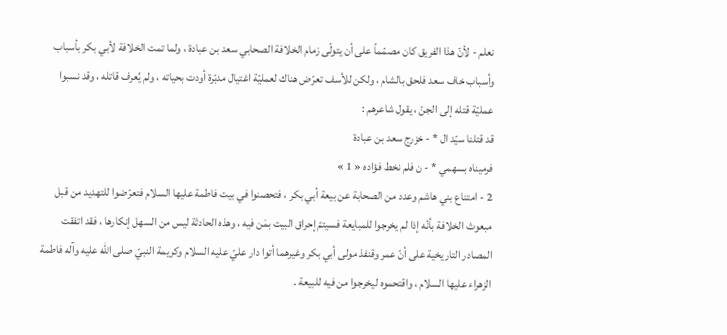نعلم - لأنّ هذا الفريق كان مصمّماً على أن يتولّى زمام الخلافة الصحابي سعد بن عبادة ، ولما تمت الخلافة لأبي بكر بأسباب وأسباب خاف سعد فلحق بالشام ، ولكن للأسف تعرّض هناك لعمليّة اغتيال مدبّرة أودت بحياته ، ولم يُعرف قاتله ، وقد نسبوا عمليّة قتله إلى الجنّ ، يقول شاعرهم :
قد قتلنا سيّد ال * - خزرج سعد بن عبادة
فرميناه بسهمي * - ن فلم نخط فؤاده « 1 »
2 - امتناع بني هاشم وعدد من الصحابة عن بيعة أبي بكر ، فتحصنوا في بيت فاطمة عليها السلام فتعرّضوا للتهديد من قبل مبعوث الخلافة بأنّه إذا لم يخرجوا للمبايعة فسيتمّ إحراق البيت بمَن فيه ، وهذه الحادثة ليس من السهل إنكارها ، فقد اتفقت المصادر التاريخية على أنّ عمر وقنفذ مولى أبي بكر وغيرهما أتوا دار عليّ عليه السلام وكريمة النبيّ صلى الله عليه وآله فاطمة الزهراء عليها السلام ، واقتحموه ليخرجوا من فيه للبيعة .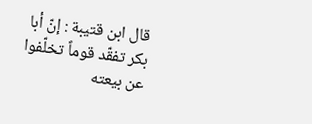قال ابن قتيبة : إنّ أبا بكر تفقّد قوماً تخلّفوا عن بيعته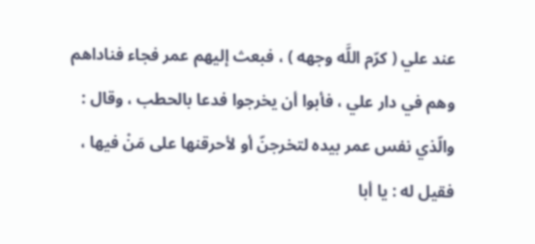عند علي ( كرّم اللَّه وجهه ) ، فبعث إليهم عمر فجاء فناداهم وهم في دار علي ، فأبوا أن يخرجوا فدعا بالحطب ، وقال : والّذي نفس عمر بيده لتخرجنّ أو لأحرقنها على مَنْ فيها ، فقيل له : يا أبا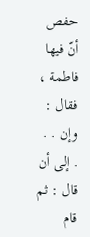حفص أنّ فيها فاطمة ، فقال : وإن . . . إلى أن قال : ثم قام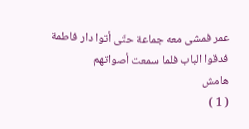عمر فمشى معه جماعة حتّى أتوا دار فاطمة فدقوا الباب فلما سمعت أصواتهم
هامش
( 1 )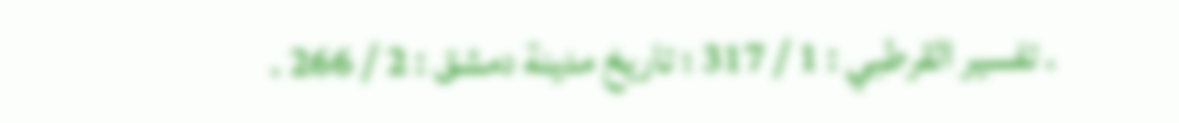. تفسير القرطبي : 1 / 317 ؛ تاريخ مدينة دمشق : 2 / 266 .